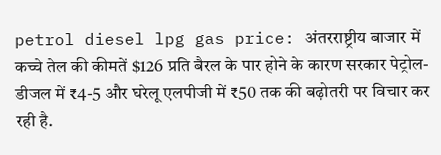petrol diesel lpg gas price: अंतरराष्ट्रीय बाजार में कच्चे तेल की कीमतें $126 प्रति बैरल के पार होने के कारण सरकार पेट्रोल-डीजल में ₹4-5 और घरेलू एलपीजी में ₹50 तक की बढ़ोतरी पर विचार कर रही है.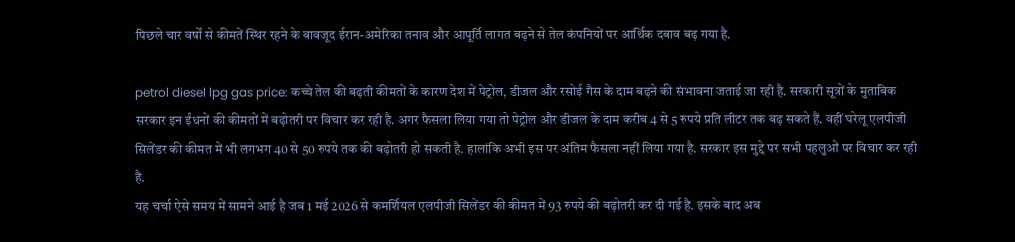पिछले चार वर्षों से कीमतें स्थिर रहने के बावजूद ईरान-अमेरिका तनाव और आपूर्ति लागत बढ़ने से तेल कंपनियों पर आर्थिक दबाव बढ़ गया है.

petrol diesel lpg gas price: कच्चे तेल की बढ़ती कीमतों के कारण देश में पेट्रोल, डीजल और रसोई गैस के दाम बढ़ने की संभावना जताई जा रही है. सरकारी सूत्रों के मुताबिक सरकार इन ईंधनों की कीमतों में बढ़ोतरी पर विचार कर रही है. अगर फैसला लिया गया तो पेट्रोल और डीजल के दाम करीब 4 से 5 रुपये प्रति लीटर तक बढ़ सकते हैं. वहीं घरेलू एलपीजी सिलेंडर की कीमत में भी लगभग 40 से 50 रुपये तक की बढ़ोतरी हो सकती है. हालांकि अभी इस पर अंतिम फैसला नहीं लिया गया है. सरकार इस मुद्दे पर सभी पहलुओं पर विचार कर रही है.
यह चर्चा ऐसे समय में सामने आई है जब 1 मई 2026 से कमर्शियल एलपीजी सिलेंडर की कीमत में 93 रुपये की बढ़ोतरी कर दी गई है. इसके बाद अब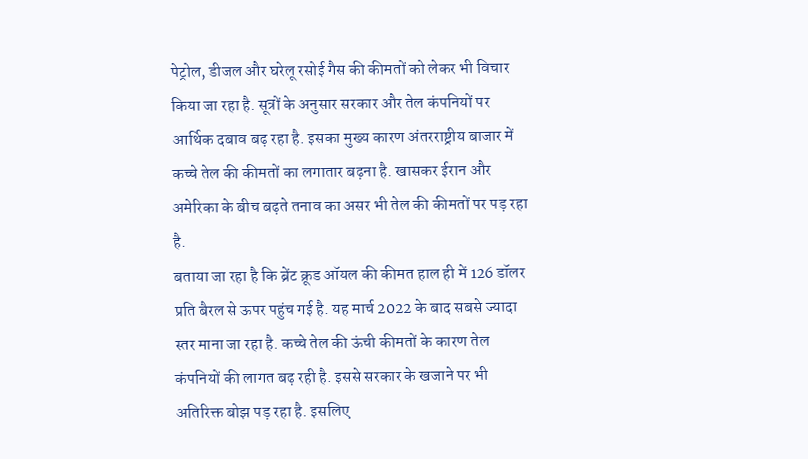पेट्रोल, डीजल और घरेलू रसोई गैस की कीमतों को लेकर भी विचार किया जा रहा है. सूत्रों के अनुसार सरकार और तेल कंपनियों पर आर्थिक दबाव बढ़ रहा है. इसका मुख्य कारण अंतरराष्ट्रीय बाजार में कच्चे तेल की कीमतों का लगातार बढ़ना है. खासकर ईरान और अमेरिका के बीच बढ़ते तनाव का असर भी तेल की कीमतों पर पड़ रहा है.
बताया जा रहा है कि ब्रेंट क्रूड ऑयल की कीमत हाल ही में 126 डॉलर प्रति बैरल से ऊपर पहुंच गई है. यह मार्च 2022 के बाद सबसे ज्यादा स्तर माना जा रहा है. कच्चे तेल की ऊंची कीमतों के कारण तेल कंपनियों की लागत बढ़ रही है. इससे सरकार के खजाने पर भी अतिरिक्त बोझ पड़ रहा है. इसलिए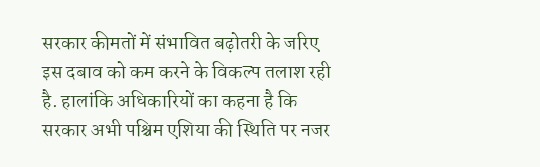सरकार कीमतों में संभावित बढ़ोतरी के जरिए इस दबाव को कम करने के विकल्प तलाश रही है. हालांकि अधिकारियों का कहना है कि सरकार अभी पश्चिम एशिया की स्थिति पर नजर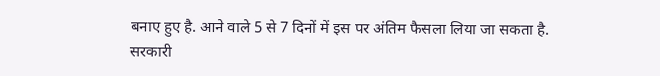बनाए हुए है. आने वाले 5 से 7 दिनों में इस पर अंतिम फैसला लिया जा सकता है.
सरकारी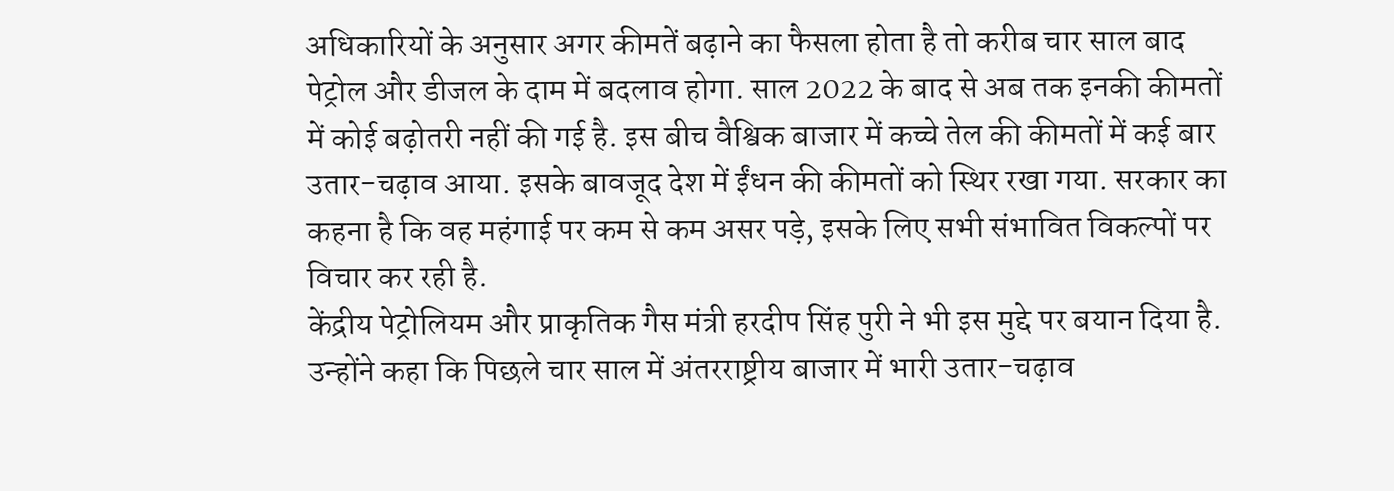अधिकारियों के अनुसार अगर कीमतें बढ़ाने का फैसला होता है तो करीब चार साल बाद पेट्रोल और डीजल के दाम में बदलाव होगा. साल 2022 के बाद से अब तक इनकी कीमतों में कोई बढ़ोतरी नहीं की गई है. इस बीच वैश्विक बाजार में कच्चे तेल की कीमतों में कई बार उतार-चढ़ाव आया. इसके बावजूद देश में ईंधन की कीमतों को स्थिर रखा गया. सरकार का कहना है कि वह महंगाई पर कम से कम असर पड़े, इसके लिए सभी संभावित विकल्पों पर विचार कर रही है.
केंद्रीय पेट्रोलियम और प्राकृतिक गैस मंत्री हरदीप सिंह पुरी ने भी इस मुद्दे पर बयान दिया है. उन्होंने कहा कि पिछले चार साल में अंतरराष्ट्रीय बाजार में भारी उतार-चढ़ाव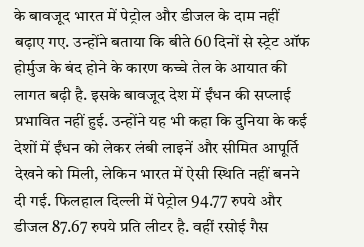के बावजूद भारत में पेट्रोल और डीजल के दाम नहीं बढ़ाए गए. उन्होंने बताया कि बीते 60 दिनों से स्ट्रेट ऑफ होर्मुज के बंद होने के कारण कच्चे तेल के आयात की लागत बढ़ी है. इसके बावजूद देश में ईंधन की सप्लाई प्रभावित नहीं हुई. उन्होंने यह भी कहा कि दुनिया के कई देशों में ईंधन को लेकर लंबी लाइनें और सीमित आपूर्ति देखने को मिली, लेकिन भारत में ऐसी स्थिति नहीं बनने दी गई. फिलहाल दिल्ली में पेट्रोल 94.77 रुपये और डीजल 87.67 रुपये प्रति लीटर है. वहीं रसोई गैस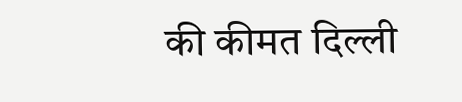की कीमत दिल्ली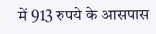में 913 रुपये के आसपास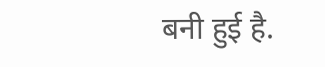बनी हुई है.